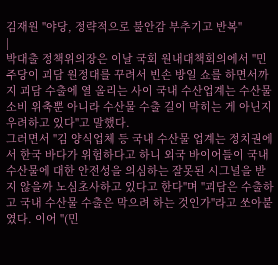김재원 "야당, 정략적으로 불안감 부추기고 반복"
|
박대출 정책위의장은 이날 국회 원내대책회의에서 "민주당이 괴담 원정대를 꾸려서 빈손 방일 쇼를 하면서까지 괴담 수출에 열 올리는 사이 국내 수산업계는 수산물 소비 위축뿐 아니라 수산물 수출 길이 막히는 게 아닌지 우려하고 있다"고 말했다.
그러면서 "김 양식업체 등 국내 수산물 업계는 정치권에서 한국 바다가 위험하다고 하니 외국 바이어들이 국내 수산물에 대한 안전성을 의심하는 잘못된 시그널을 받지 않을까 노심초사하고 있다고 한다"며 "괴담은 수출하고 국내 수산물 수출은 막으려 하는 것인가"라고 쏘아붙였다. 이어 "(민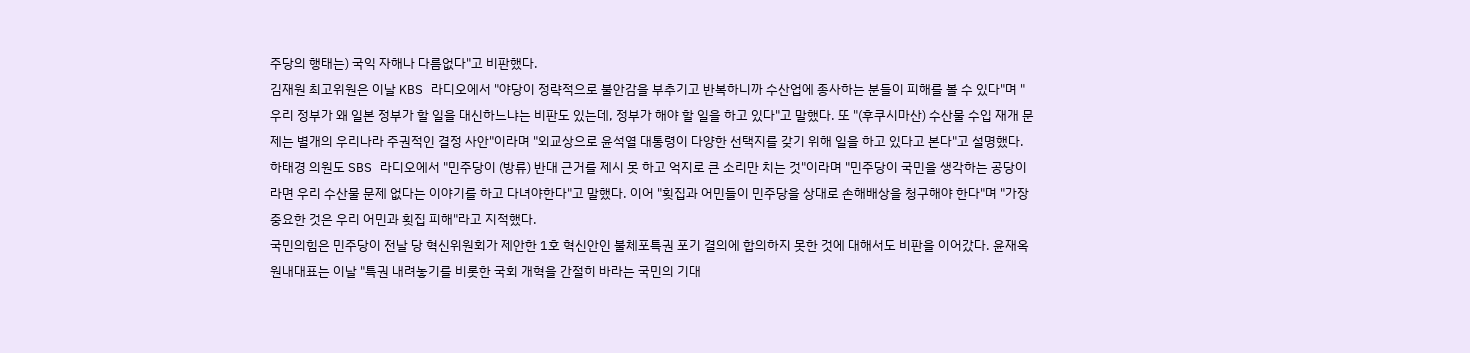주당의 행태는) 국익 자해나 다름없다"고 비판했다.
김재원 최고위원은 이날 KBS 라디오에서 "야당이 정략적으로 불안감을 부추기고 반복하니까 수산업에 종사하는 분들이 피해를 볼 수 있다"며 "우리 정부가 왜 일본 정부가 할 일을 대신하느냐는 비판도 있는데, 정부가 해야 할 일을 하고 있다"고 말했다. 또 "(후쿠시마산) 수산물 수입 재개 문제는 별개의 우리나라 주권적인 결정 사안"이라며 "외교상으로 윤석열 대통령이 다양한 선택지를 갖기 위해 일을 하고 있다고 본다"고 설명했다.
하태경 의원도 SBS 라디오에서 "민주당이 (방류) 반대 근거를 제시 못 하고 억지로 큰 소리만 치는 것"이라며 "민주당이 국민을 생각하는 공당이라면 우리 수산물 문제 없다는 이야기를 하고 다녀야한다"고 말했다. 이어 "횟집과 어민들이 민주당을 상대로 손해배상을 청구해야 한다"며 "가장 중요한 것은 우리 어민과 횟집 피해"라고 지적했다.
국민의힘은 민주당이 전날 당 혁신위원회가 제안한 1호 혁신안인 불체포특권 포기 결의에 합의하지 못한 것에 대해서도 비판을 이어갔다. 윤재옥 원내대표는 이날 "특권 내려놓기를 비롯한 국회 개혁을 간절히 바라는 국민의 기대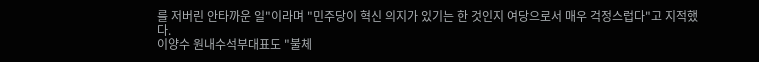를 저버린 안타까운 일"이라며 "민주당이 혁신 의지가 있기는 한 것인지 여당으로서 매우 걱정스럽다"고 지적했다.
이양수 원내수석부대표도 "불체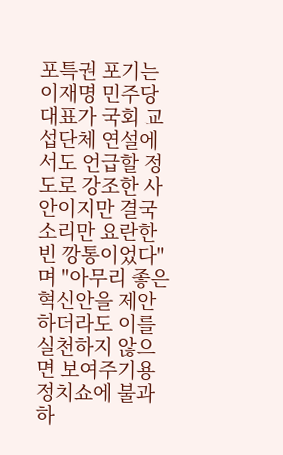포특권 포기는 이재명 민주당 대표가 국회 교섭단체 연설에서도 언급할 정도로 강조한 사안이지만 결국 소리만 요란한 빈 깡통이었다"며 "아무리 좋은 혁신안을 제안하더라도 이를 실천하지 않으면 보여주기용 정치쇼에 불과하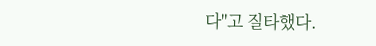다"고 질타했다.